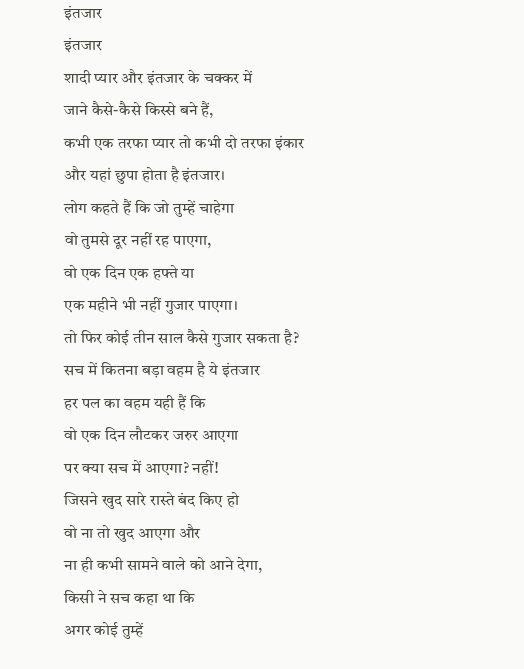इंतजार
इंतजार
शादी प्यार और इंतजार के चक्कर में
जाने कैसे-कैसे किस्से बने हैं,
कभी एक तरफा प्यार तो कभी दो तरफा इंकार
और यहां छुपा होता है इंतजार।
लोग कहते हैं कि जो तुम्हें चाहेगा
वो तुमसे दूर नहीं रह पाएगा,
वो एक दिन एक हफ्ते या
एक महीने भी नहीं गुजार पाएगा।
तो फिर कोई तीन साल कैसे गुजार सकता है?
सच में कितना बड़ा वहम है ये इंतजार
हर पल का वहम यही हैं कि
वो एक दिन लौटकर जरुर आएगा
पर क्या सच में आएगा? नहीं!
जिसने खुद सारे रास्ते बंद किए हो
वो ना तो खुद आएगा और
ना ही कभी सामने वाले को आने देगा,
किसी ने सच कहा था कि
अगर कोई तुम्हें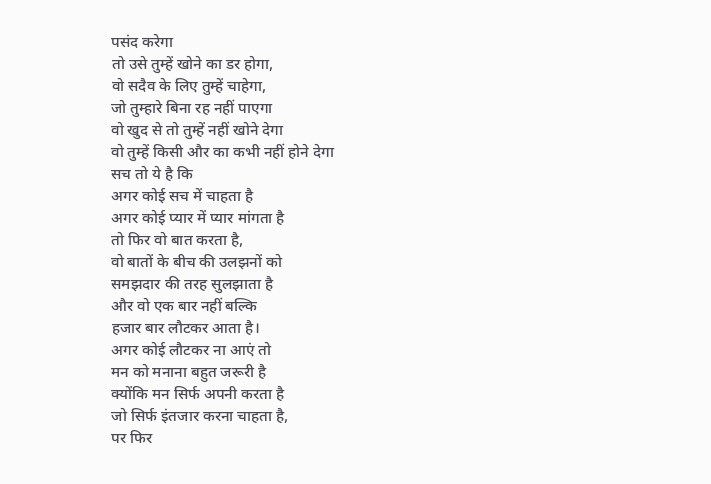पसंद करेगा
तो उसे तुम्हें खोने का डर होगा,
वो सदैव के लिए तुम्हें चाहेगा,
जो तुम्हारे बिना रह नहीं पाएगा
वो खुद से तो तुम्हें नहीं खोने देगा
वो तुम्हें किसी और का कभी नहीं होने देगा
सच तो ये है कि
अगर कोई सच में चाहता है
अगर कोई प्यार में प्यार मांगता है
तो फिर वो बात करता है,
वो बातों के बीच की उलझनों को
समझदार की तरह सुलझाता है
और वो एक बार नहीं बल्कि
हजार बार लौटकर आता है।
अगर कोई लौटकर ना आएं तो
मन को मनाना बहुत जरूरी है
क्योंकि मन सिर्फ अपनी करता है
जो सिर्फ इंतजार करना चाहता है,
पर फिर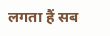लगता हैं सब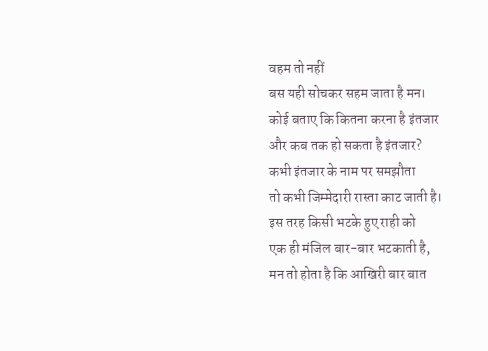वहम तो नहीं
बस यही सोचकर सहम जाता है मन।
कोई बताए कि कितना करना है इंतजार
और कब तक हो सकता है इंतजार?
कभी इंतजार के नाम पर समझौता
तो कभी जिम्मेदारी रास्ता काट जाती है।
इस तरह किसी भटके हुए राही को
एक ही मंजिल बार-बार भटकाती है,
मन तो होता है कि आखिरी बार बात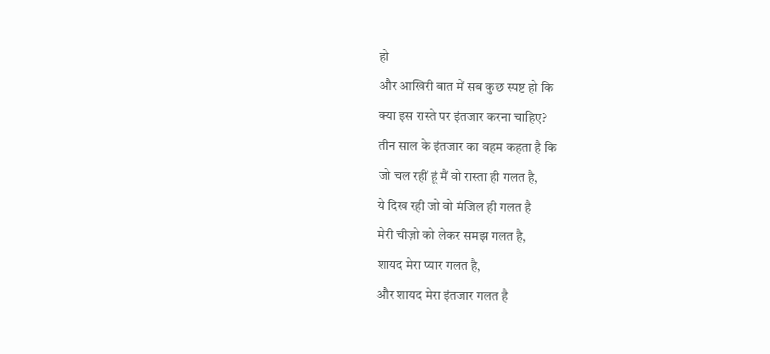हो
और आखिरी बात में सब कुछ स्पष्ट हो कि
क्या इस रास्ते पर इंतजार करना चाहिए?
तीन साल के इंतजार का वहम कहता है कि
जो चल रहीं हूं मैं वो रास्ता ही गलत है,
ये दिख रही जो वो मंजिल ही गलत है
मेरी चीज़ो को लेकर समझ गलत है,
शायद मेरा प्यार गलत है,
और शायद मेरा इंतजार गलत है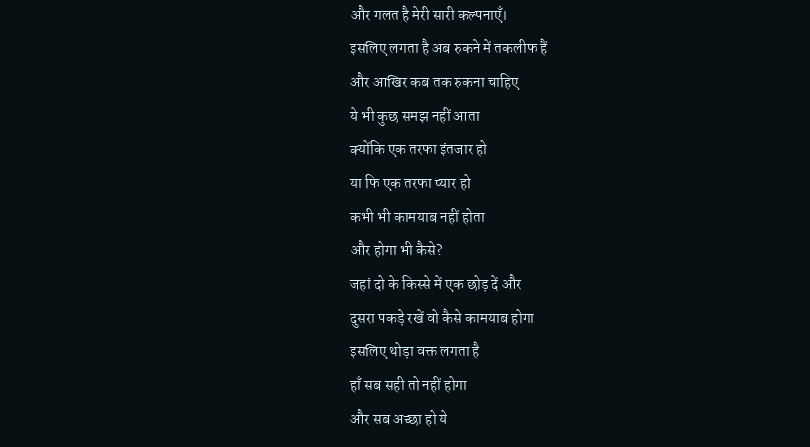और गलत है मेरी सारी कल्पनाएँ।
इसलिए लगता है अब रुकने में तकलीफ हैं
और आखिर कब तक रुकना चाहिए
ये भी कुछ समझ नहीं आता
क्योंकि एक तरफा इंतजार हो
या फि एक तरफा प्यार हो
कभी भी कामयाब नहीं होता
और होगा भी कैसे?
जहां दो के किस्से में एक छोड़ दें और
दुसरा पकड़े रखें वो कैसे कामयाब होगा
इसलिए थोड़ा वक्त लगता है
हाँ सब सही तो नहीं होगा
और सब अच्छा हो ये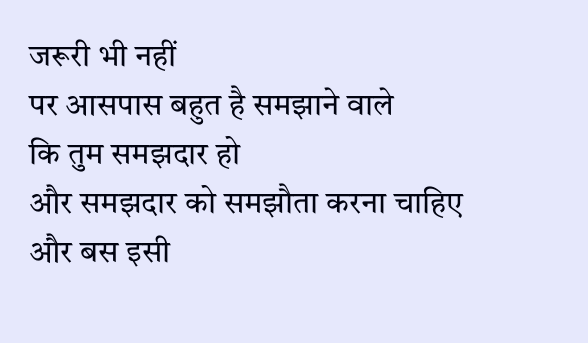जरूरी भी नहीं
पर आसपास बहुत है समझाने वाले
कि तुम समझदार हो
और समझदार को समझौता करना चाहिए
और बस इसी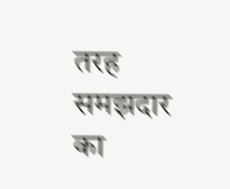तरह समझदार का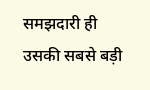समझदारी ही
उसकी सबसे बड़ी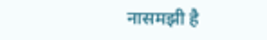नासमझी है